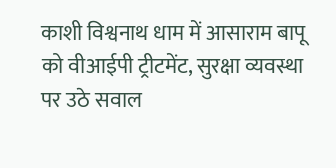काशी विश्वनाथ धाम में आसाराम बापू को वीआईपी ट्रीटमेंट, सुरक्षा व्यवस्था पर उठे सवाल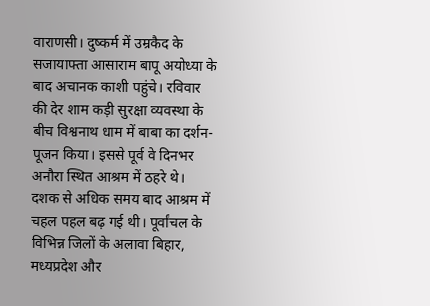वाराणसी। दुष्कर्म में उम्रकैद के सजायाफ्ता आसाराम बापू अयोध्या के बाद अचानक काशी पहुंचे। रविवार की देर शाम कड़ी सुरक्षा व्यवस्था के बीच विश्वनाथ धाम में बाबा का दर्शन-पूजन किया। इससे पूर्व वे दिनभर अनौरा स्थित आश्रम में ठहरे थे। दशक से अधिक समय बाद आश्रम में चहल पहल बढ़ गई थी। पूर्वांचल के विभिन्न जिलों के अलावा बिहार, मध्यप्रदेश और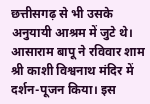छत्तीसगढ़ से भी उसके अनुयायी आश्रम में जुटे थे।
आसाराम बापू ने रविवार शाम श्री काशी विश्वनाथ मंदिर में दर्शन-पूजन किया। इस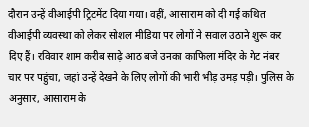दौरान उन्हें वीआईपी ट्रिटमेंट दिया गया। वहीं, आसाराम को दी गई कथित वीआईपी व्यवस्था को लेकर सोशल मीडिया पर लोगों ने सवाल उठाने शुरू कर दिए हैं। रविवार शाम करीब साढ़े आठ बजे उनका काफिला मंदिर के गेट नंबर चार पर पहुंचा, जहां उन्हें देखने के लिए लोगों की भारी भीड़ उमड़ पड़ी। पुलिस के अनुसार, आसाराम के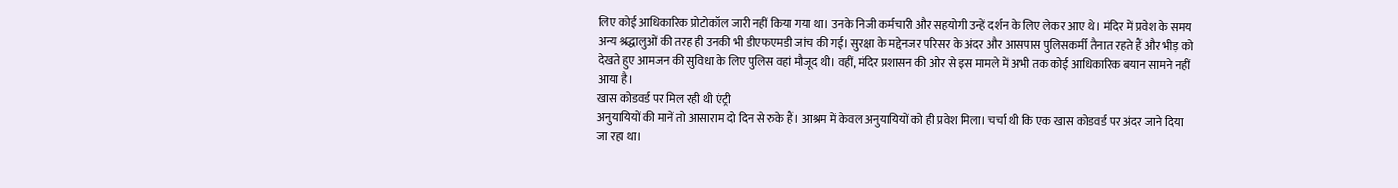लिए कोई आधिकारिक प्रोटोकॉल जारी नहीं किया गया था। उनके निजी कर्मचारी और सहयोगी उन्हें दर्शन के लिए लेकर आए थे। मंदिर में प्रवेश के समय अन्य श्रद्धालुओं की तरह ही उनकी भी डीएफएमडी जांच की गई। सुरक्षा के मद्देनजर परिसर के अंदर और आसपास पुलिसकर्मी तैनात रहते हैं और भीड़ को देखते हुए आमजन की सुविधा के लिए पुलिस वहां मौजूद थी। वहीं, मंदिर प्रशासन की ओर से इस मामले में अभी तक कोई आधिकारिक बयान सामने नहीं आया है।
खास कोडवर्ड पर मिल रही थी एंट्री
अनुयायियों की मानें तो आसाराम दो दिन से रुके हैं। आश्रम में केवल अनुयायियों को ही प्रवेश मिला। चर्चा थी कि एक खास कोडवर्ड पर अंदर जाने दिया जा रहा था।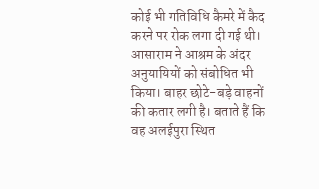कोई भी गतिविधि कैमरे में कैद करने पर रोक लगा दी गई थी। आसाराम ने आश्रम के अंदर अनुयायियों को संबोधित भी किया। बाहर छोटे-बड़े वाहनों की कतार लगी है। बताते हैं कि वह अलईपुरा स्थित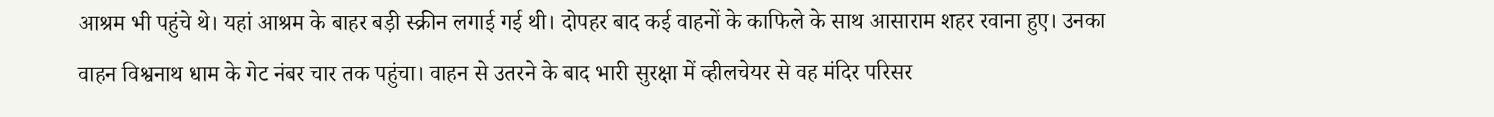आश्रम भी पहुंचे थे। यहां आश्रम के बाहर बड़ी स्क्रीन लगाई गई थी। दोपहर बाद कई वाहनों के काफिले के साथ आसाराम शहर रवाना हुए। उनका वाहन विश्वनाथ धाम के गेट नंबर चार तक पहुंचा। वाहन से उतरने के बाद भारी सुरक्षा में व्हीलचेयर से वह मंदिर परिसर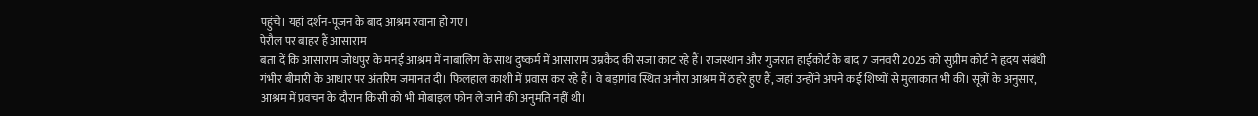पहुंचे। यहां दर्शन-पूजन के बाद आश्रम रवाना हो गए।
पेरौल पर बाहर हैं आसाराम
बता दें कि आसाराम जोधपुर के मनई आश्रम में नाबालिग के साथ दुष्कर्म में आसाराम उम्रकैद की सजा काट रहे हैं। राजस्थान और गुजरात हाईकोर्ट के बाद 7 जनवरी 2025 को सुप्रीम कोर्ट ने हृदय संबंधी गंभीर बीमारी के आधार पर अंतरिम जमानत दी। फिलहाल काशी में प्रवास कर रहे हैं। वे बड़ागांव स्थित अनौरा आश्रम में ठहरे हुए हैं, जहां उन्होंने अपने कई शिष्यों से मुलाकात भी की। सूत्रों के अनुसार, आश्रम में प्रवचन के दौरान किसी को भी मोबाइल फोन ले जाने की अनुमति नहीं थी।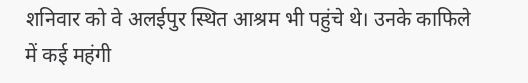शनिवार को वे अलईपुर स्थित आश्रम भी पहुंचे थे। उनके काफिले में कई महंगी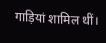गाड़ियां शामिल थीं।